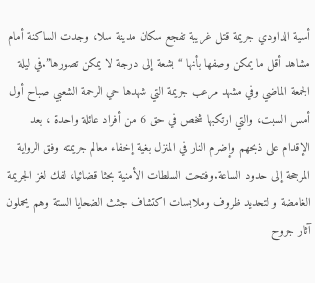أسية الداودي جريمة قتل غريبة تفجع سكان مدينة سلا، وجدت الساكنة أمام مشاهد أقل ما يمكن وصفها بأنها “بشعة إلى درجة لا يمكن تصورها”.في ليلة الجمعة الماضي وفي مشهد مرعب جريمة التي شهدها حي الرحمة الشعبي صباح أول أمس السبت، والتي ارتكبها شخص في حق 6 من أفراد عائلة واحدة ، بعد الإقدام على ذبحهم وإضرم النار في المنزل بغية إخفاء معالم جريمته وفق الرواية المرجحة إلى حدود الساعة.وفتحت السلطات الأمنية بحثا قضائيا، لفك لغز الجريمة الغامضة و لتحديد ظروف وملابسات اكتشاف جثث الضحايا الستة وهم يحملون آثار جروح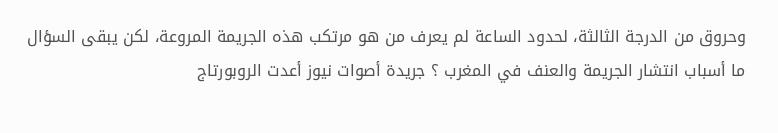وحروق من الدرجة الثالثة، لحدود الساعة لم يعرف من هو مرتكب هذه الجريمة المروعة، لكن يبقى السؤال ما أسباب انتشار الجريمة والعنف في المغرب ؟ جريدة أصوات نيوز أعدت الروبورتاج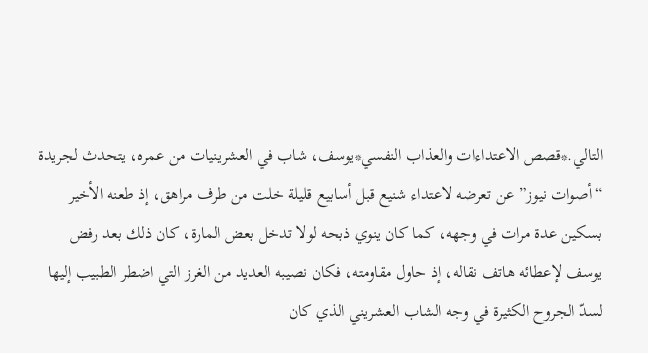التالي.*قصص الاعتداءات والعذاب النفسي*يوسف، شاب في العشرينيات من عمره، يتحدث لجريدة “أصوات نيوز” عن تعرضه لاعتداء شنيع قبل أسابيع قليلة خلت من طرف مراهق، إذ طعنه الأخير بسكين عدة مرات في وجهه، كما كان ينوي ذبحه لولا تدخل بعض المارة، كان ذلك بعد رفض يوسف لإعطائه هاتف نقاله، إذ حاول مقاومته، فكان نصيبه العديد من الغرز التي اضطر الطبيب إليها لسدّ الجروح الكثيرة في وجه الشاب العشريني الذي كان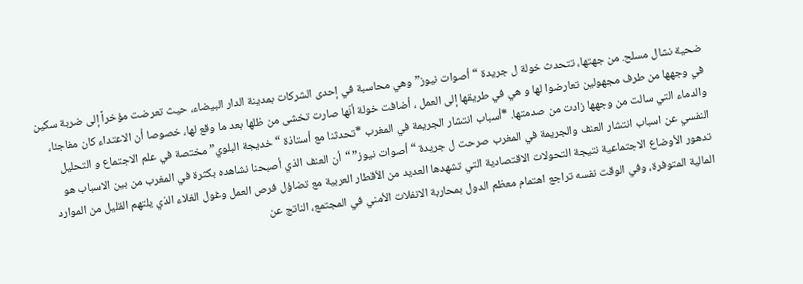ضحية نشال مسلح. من جهتها، تتحدث خولة ل جريدة “أصوات نيوز”وهي محاسبة في إحدى الشركات بمدينة الدار البيضاء، حيث تعرضت مؤخراً إلى ضربة سكين في وجهها من طرف مجهولين تعارضوا لها و هي في طريقها إلى العمل ، أضافت خولة أنّها صارت تخشى من ظلها بعد ما وقع لها، خصوصا أن الاعتداء كان مفاجئا، والدماء التي سالت من وجهها زادت من صدمتها. *أسباب انتشار الجريمة في المغرب *تحدثنا مع أستاذة “خديجة البلوي” مختصة في علم الاجتماع و التحليل النفسي عن اسباب انتشار العنف والجريمة في المغرب صرحت ل جريدة “أصوات نيوز” “أن العنف الذي أصبحنا نشاهده بكثرة في المغرب من بين الاسباب هو تدهور الأوضاع الاجتماعية نتيجة التحولات الاقتصادية التي تشهدها العديد من الأقطار العربية مع تضاؤل فرص العمل وغول الغلاء الذي يلتهم القليل من الموارد المالية المتوفرة، وفي الوقت نفسه تراجع اهتمام معظم الدول بمحاربة الانفلات الأمني في المجتمع، الناتج عن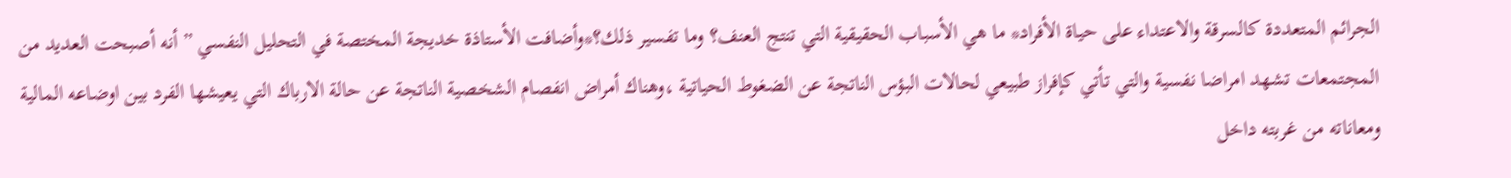الجرائم المتعددة كالسرقة والاعتداء على حياة الأفراد* ما هي الأسباب الحقيقية التي تنتج العنف؟ وما تفسير ذلك؟*وأضافت الأستاذة خديجة المختصة في التحليل النفسي ” أنه أصبحت العديد من المجتمعات تشهد امراضا نفسية والتي تأتي كإفراز طبيعي لحالات البؤس الناتجة عن الضغوط الحياتية ،وهناك أمراض انفصام الشخصية الناتجة عن حالة الارباك التي يعيشها الفرد بين اوضاعه المالية ومعاناته من غربته داخل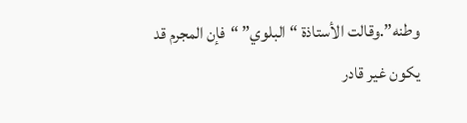وطنه”.وقالت الأستاذة “البلوي” “فإن المجرم قد يكون غير قادر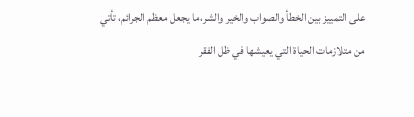على التمييز بين الخطأ والصواب والخير والشر،ما يجعل معظم الجرائم، تأتي من متلازمات الحياة التي يعيشها في ظل الفقر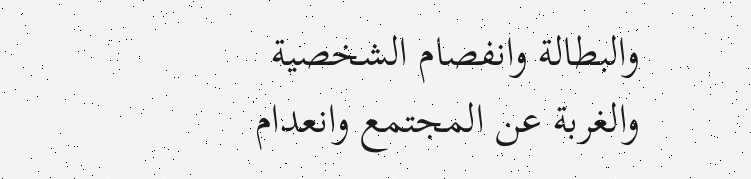والبطالة وانفصام الشخصية والغربة عن المجتمع وانعدام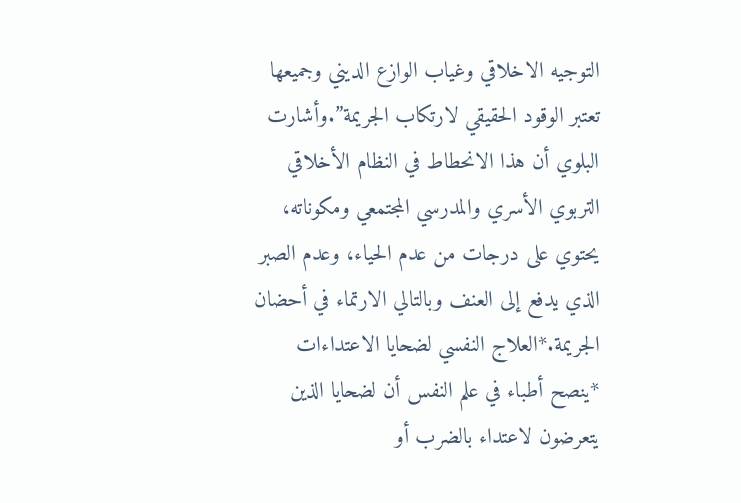التوجيه الاخلاقي وغياب الوازع الديني وجميعها تعتبر الوقود الحقيقي لارتكاب الجريمة”.وأشارت البلوي أن هذا الانحطاط في النظام الأخلاقي التربوي الأسري والمدرسي المجتمعي ومكوناته، يحتوي على درجات من عدم الحياء، وعدم الصبر الذي يدفع إلى العنف وبالتالي الارتماء في أحضان الجريمة.*العلاج النفسي لضحايا الاعتداءات *ينصح أطباء في علم النفس أن لضحايا الذين يتعرضون لاعتداء بالضرب أو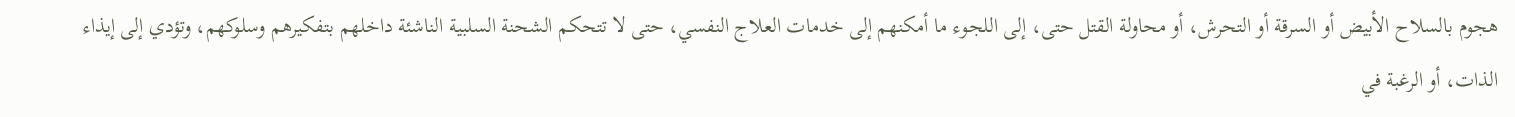هجوم بالسلاح الأبيض أو السرقة أو التحرش، أو محاولة القتل حتى، إلى اللجوء ما أمكنهم إلى خدمات العلاج النفسي، حتى لا تتحكم الشحنة السلبية الناشئة داخلهم بتفكيرهم وسلوكهم، وتؤدي إلى إيذاء الذات، أو الرغبة في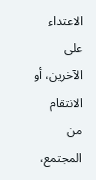الاعتداء على الآخرين، أو الانتقام من المجتمع،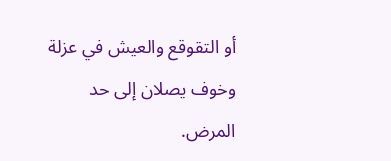أو التقوقع والعيش في عزلة وخوف يصلان إلى حد المرض.